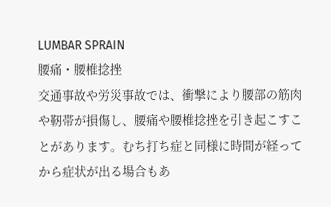LUMBAR SPRAIN
腰痛・腰椎捻挫
交通事故や労災事故では、衝撃により腰部の筋肉や靭帯が損傷し、腰痛や腰椎捻挫を引き起こすことがあります。むち打ち症と同様に時間が経ってから症状が出る場合もあ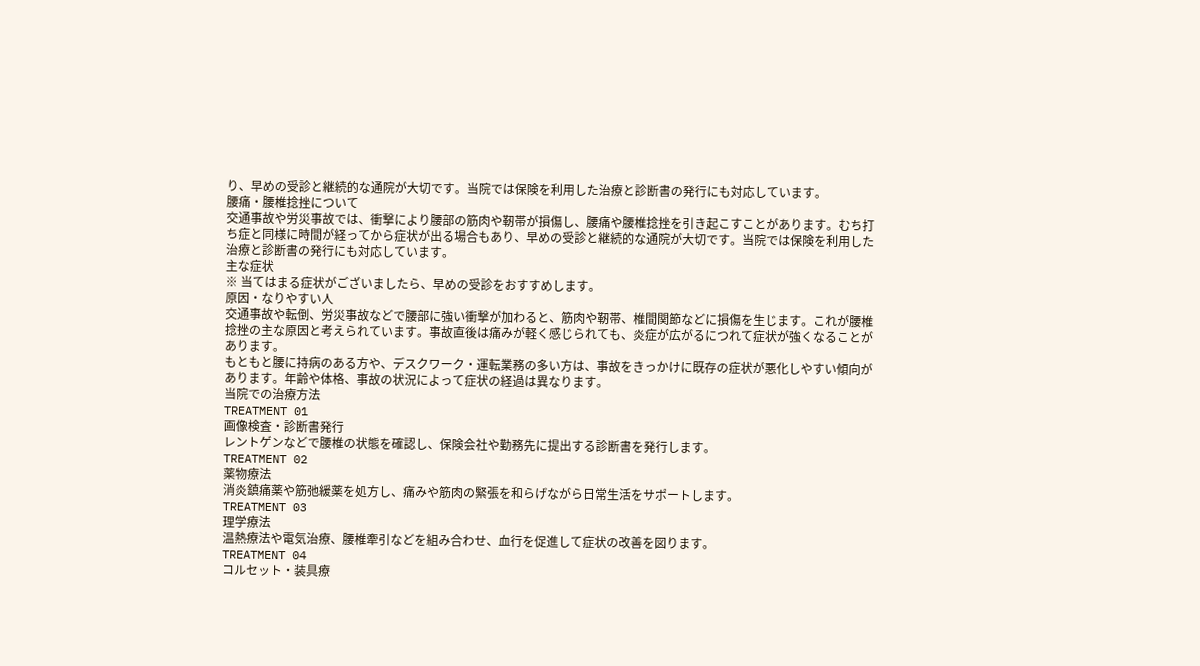り、早めの受診と継続的な通院が大切です。当院では保険を利用した治療と診断書の発行にも対応しています。
腰痛・腰椎捻挫について
交通事故や労災事故では、衝撃により腰部の筋肉や靭帯が損傷し、腰痛や腰椎捻挫を引き起こすことがあります。むち打ち症と同様に時間が経ってから症状が出る場合もあり、早めの受診と継続的な通院が大切です。当院では保険を利用した治療と診断書の発行にも対応しています。
主な症状
※ 当てはまる症状がございましたら、早めの受診をおすすめします。
原因・なりやすい人
交通事故や転倒、労災事故などで腰部に強い衝撃が加わると、筋肉や靭帯、椎間関節などに損傷を生じます。これが腰椎捻挫の主な原因と考えられています。事故直後は痛みが軽く感じられても、炎症が広がるにつれて症状が強くなることがあります。
もともと腰に持病のある方や、デスクワーク・運転業務の多い方は、事故をきっかけに既存の症状が悪化しやすい傾向があります。年齢や体格、事故の状況によって症状の経過は異なります。
当院での治療方法
TREATMENT 01
画像検査・診断書発行
レントゲンなどで腰椎の状態を確認し、保険会社や勤務先に提出する診断書を発行します。
TREATMENT 02
薬物療法
消炎鎮痛薬や筋弛緩薬を処方し、痛みや筋肉の緊張を和らげながら日常生活をサポートします。
TREATMENT 03
理学療法
温熱療法や電気治療、腰椎牽引などを組み合わせ、血行を促進して症状の改善を図ります。
TREATMENT 04
コルセット・装具療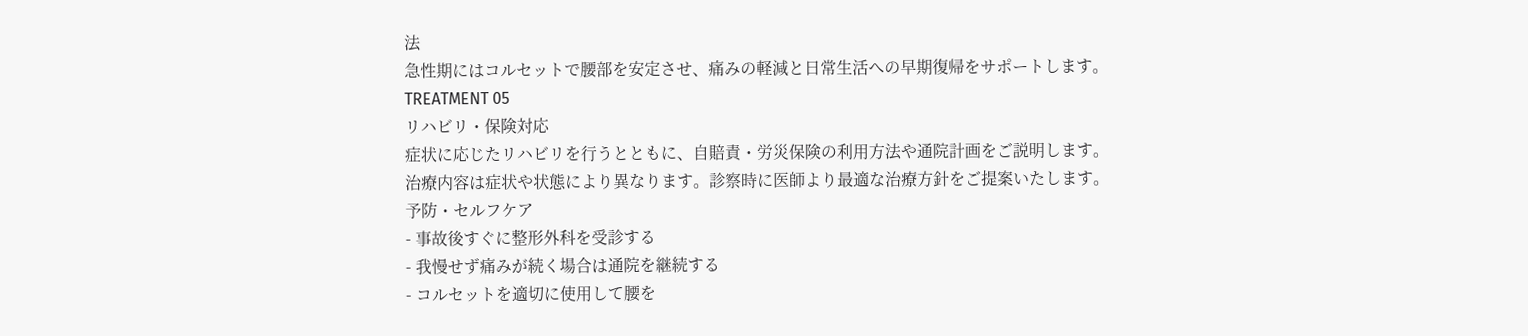法
急性期にはコルセットで腰部を安定させ、痛みの軽減と日常生活への早期復帰をサポートします。
TREATMENT 05
リハビリ・保険対応
症状に応じたリハビリを行うとともに、自賠責・労災保険の利用方法や通院計画をご説明します。
治療内容は症状や状態により異なります。診察時に医師より最適な治療方針をご提案いたします。
予防・セルフケア
- 事故後すぐに整形外科を受診する
- 我慢せず痛みが続く場合は通院を継続する
- コルセットを適切に使用して腰を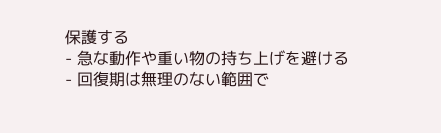保護する
- 急な動作や重い物の持ち上げを避ける
- 回復期は無理のない範囲で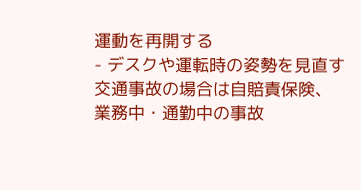運動を再開する
- デスクや運転時の姿勢を見直す
交通事故の場合は自賠責保険、業務中・通勤中の事故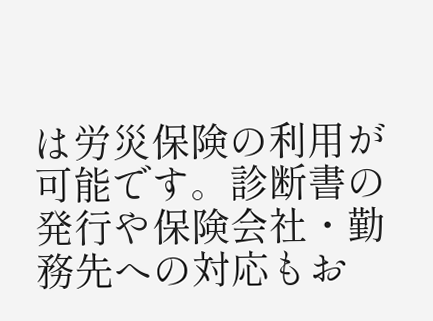は労災保険の利用が可能です。診断書の発行や保険会社・勤務先への対応もお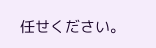任せください。